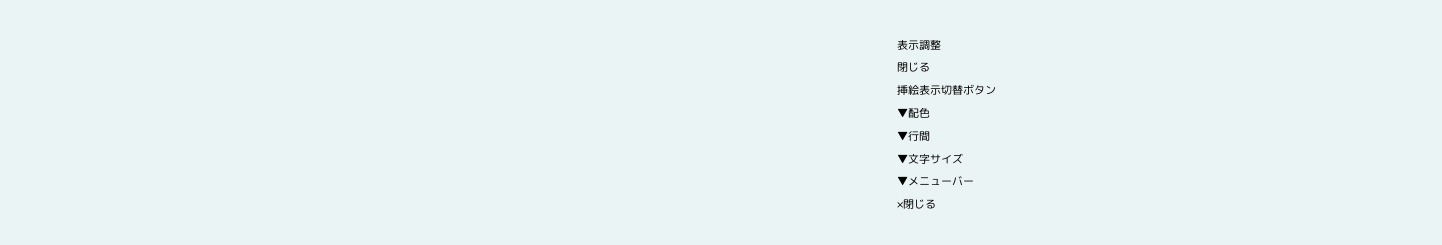表示調整
閉じる
挿絵表示切替ボタン
▼配色
▼行間
▼文字サイズ
▼メニューバー
×閉じる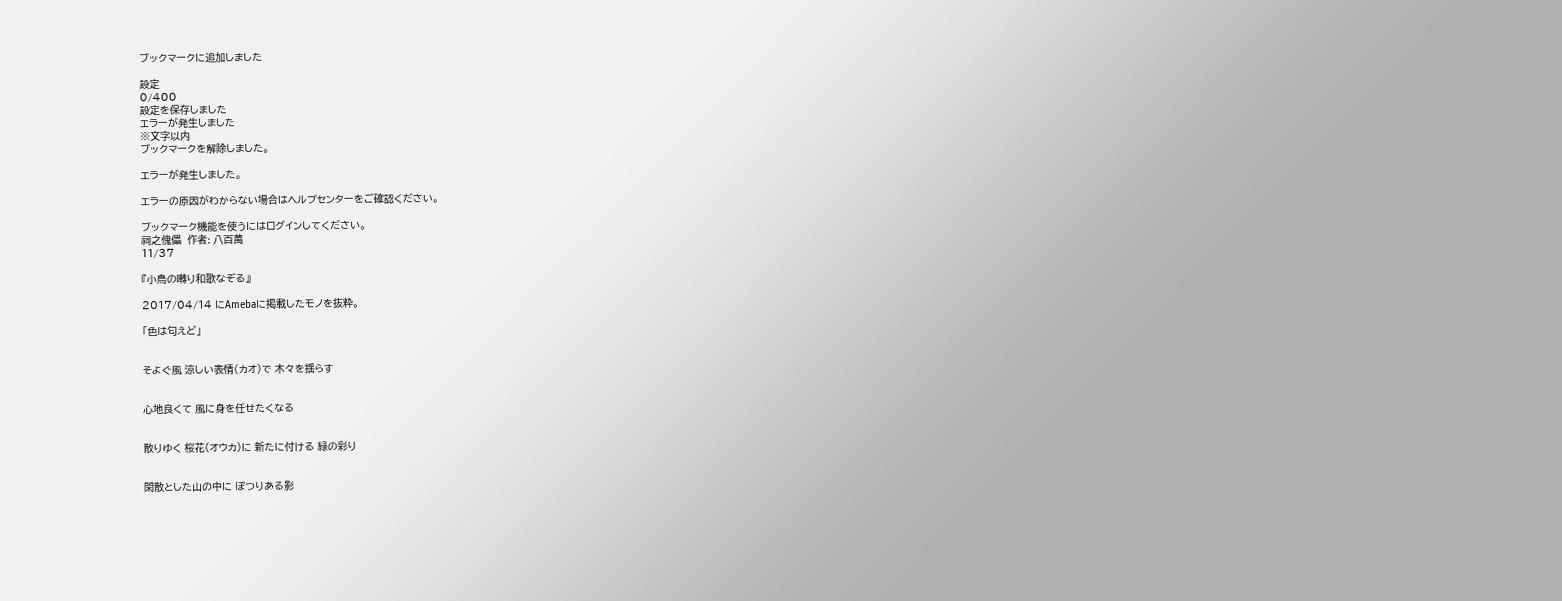ブックマークに追加しました

設定
0/400
設定を保存しました
エラーが発生しました
※文字以内
ブックマークを解除しました。

エラーが発生しました。

エラーの原因がわからない場合はヘルプセンターをご確認ください。

ブックマーク機能を使うにはログインしてください。
祠之傀儡  作者: 八百萬
11/37

『小鳥の囀り和歌なぞる』

2017/04/14 にAmebaに掲載したモノを抜粋。

「色は匂えど」


そよぐ風 涼しい表情(カオ)で 木々を揺らす


心地良くて 風に身を任せたくなる


散りゆく 桜花(オウカ)に 新たに付ける 緑の彩り


閑散とした山の中に ぽつりある影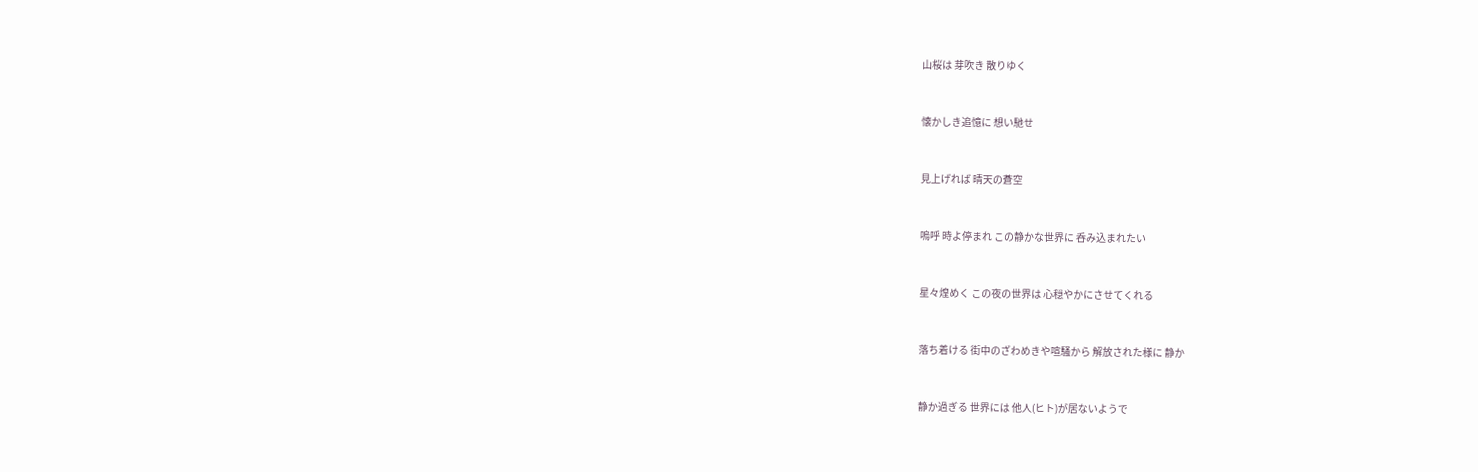山桜は 芽吹き 散りゆく


懐かしき追憶に 想い馳せ


見上げれば 晴天の蒼空


嗚呼 時よ停まれ この静かな世界に 呑み込まれたい


星々煌めく この夜の世界は 心穏やかにさせてくれる


落ち着ける 街中のざわめきや喧騒から 解放された様に 静か


静か過ぎる 世界には 他人(ヒト)が居ないようで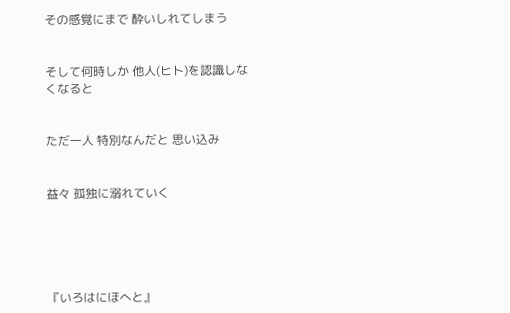その感覚にまで 酔いしれてしまう


そして何時しか 他人(ヒト)を認識しなくなると


ただ一人 特別なんだと 思い込み


益々 孤独に溺れていく





『いろはにほへと』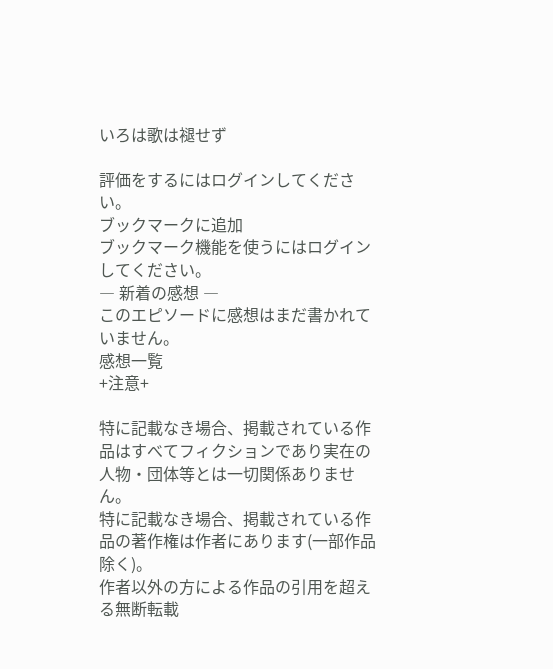いろは歌は褪せず

評価をするにはログインしてください。
ブックマークに追加
ブックマーク機能を使うにはログインしてください。
― 新着の感想 ―
このエピソードに感想はまだ書かれていません。
感想一覧
+注意+

特に記載なき場合、掲載されている作品はすべてフィクションであり実在の人物・団体等とは一切関係ありません。
特に記載なき場合、掲載されている作品の著作権は作者にあります(一部作品除く)。
作者以外の方による作品の引用を超える無断転載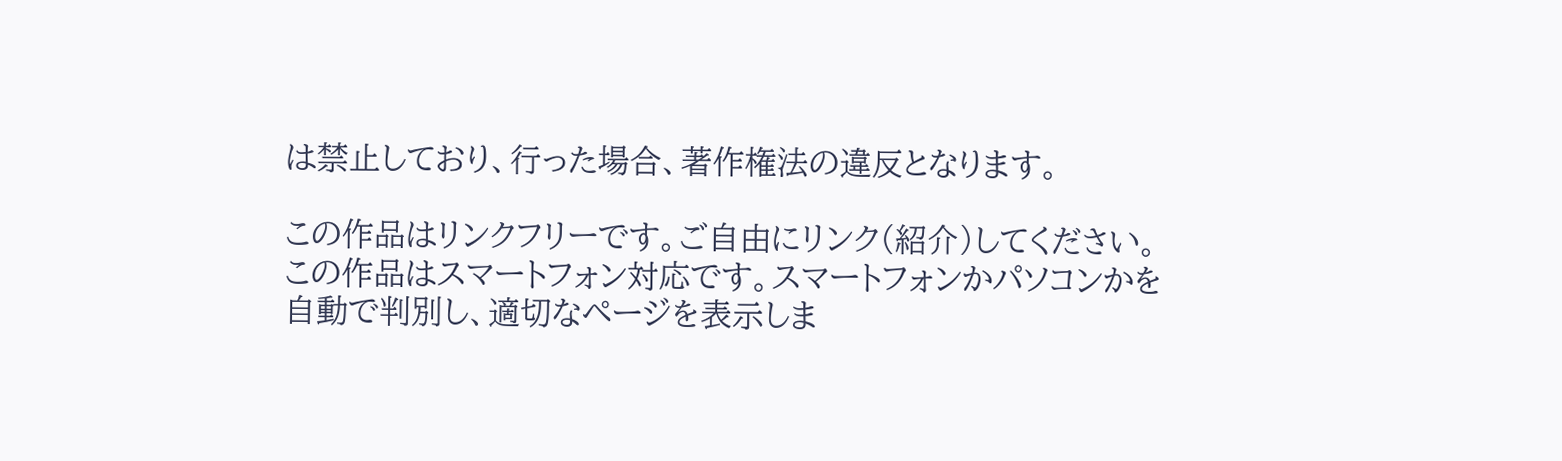は禁止しており、行った場合、著作権法の違反となります。

この作品はリンクフリーです。ご自由にリンク(紹介)してください。
この作品はスマートフォン対応です。スマートフォンかパソコンかを自動で判別し、適切なページを表示しま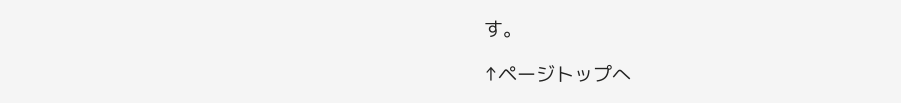す。

↑ページトップへ